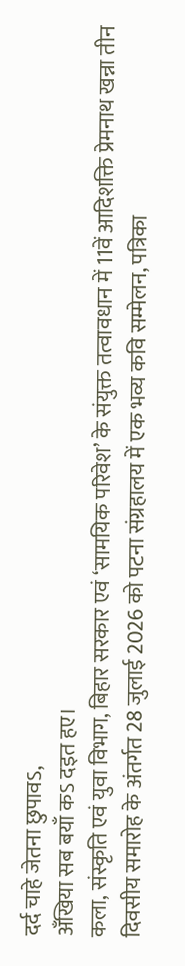दर्द चाहे जेतना छुपावऽ,
अँखिया सब बयाँ कऽ दइत हए।
कला, संस्कृति एवं युवा विभाग, बिहार सरकार एवं ‘सामयिक परिवेश’ के संयुक्त तत्वावधान में 11वें आदिशक्ति प्रेमनाथ खन्ना तीन दिवसीय समारोह के अंतर्गत 28 जुलाई 2026 को पटना संग्रहालय में एक भव्य कवि सम्मेलन, पत्रिका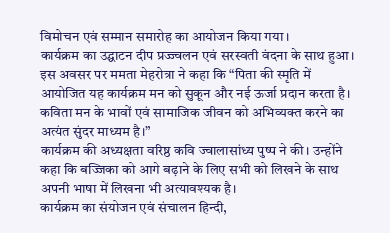विमोचन एवं सम्मान समारोह का आयोजन किया गया।
कार्यक्रम का उद्घाटन दीप प्रज्ज्वलन एवं सरस्वती वंदना के साथ हुआ।
इस अवसर पर ममता मेहरोत्रा ने कहा कि “पिता की स्मृति में आयोजित यह कार्यक्रम मन को सुकून और नई ऊर्जा प्रदान करता है। कविता मन के भावों एवं सामाजिक जीवन को अभिव्यक्त करने का अत्यंत सुंदर माध्यम है।”
कार्यक्रम की अध्यक्षता वरिष्ठ कवि ज्वालासांध्य पुष्प ने की। उन्होंने कहा कि बज्जिका को आगे बढ़ाने के लिए सभी को लिखने के साथ अपनी भाषा में लिखना भी अत्यावश्यक है।
कार्यक्रम का संयोजन एवं संचालन हिन्दी,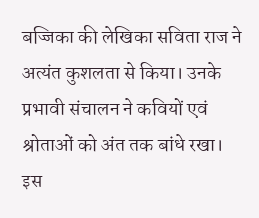बज्जिका की लेखिका सविता राज ने अत्यंत कुशलता से किया। उनके प्रभावी संचालन ने कवियों एवं श्रोताओं को अंत तक बांधे रखा।
इस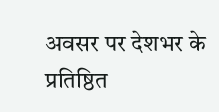अवसर पर देशभर के प्रतिष्ठित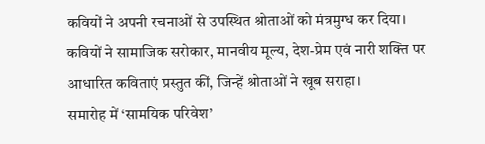कवियों ने अपनी रचनाओं से उपस्थित श्रोताओं को मंत्रमुग्ध कर दिया। कवियों ने सामाजिक सरोकार, मानवीय मूल्य, देश-प्रेम एवं नारी शक्ति पर आधारित कविताएं प्रस्तुत कीं, जिन्हें श्रोताओं ने खूब सराहा।
समारोह में ‘सामयिक परिवेश’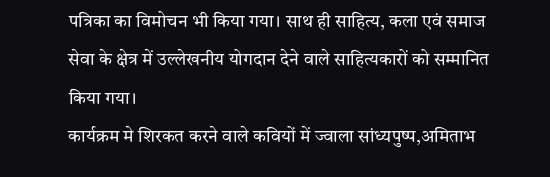पत्रिका का विमोचन भी किया गया। साथ ही साहित्य, कला एवं समाज सेवा के क्षेत्र में उल्लेखनीय योगदान देने वाले साहित्यकारों को सम्मानित किया गया।
कार्यक्रम मे शिरकत करने वाले कवियों में ज्वाला सांध्यपुष्प,अमिताभ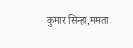कुमार सिन्हा,ममता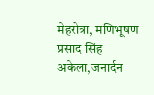मेहरोत्रा, मणिभूषण प्रसाद सिंह अकेला,जनार्दन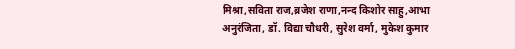मिश्रा,सविता राज,ब्रजेश राणा,नन्द किशोर साहु,आभा अनुरंजिता, डॉ. विद्या चौधरी, सुरेश वर्मा, मुकेश कुमार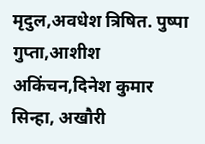मृदुल,अवधेश त्रिषित. पुष्पा गुप्ता,आशीश अकिंचन,दिनेश कुमार सिन्हा, अखौरी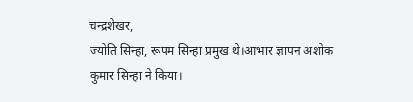चन्द्रशेखर,
ज्योति सिन्हा, रूपम सिन्हा प्रमुख थे।आभार ज्ञापन अशोक कुमार सिन्हा ने किया।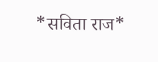*सविता राज*